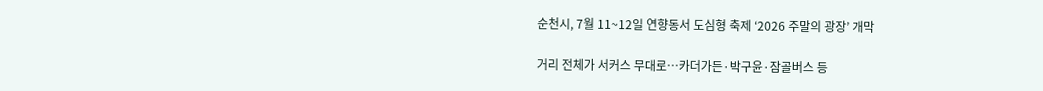순천시, 7월 11~12일 연향동서 도심형 축제 ‘2026 주말의 광장’ 개막

거리 전체가 서커스 무대로…카더가든·박구윤·잠골버스 등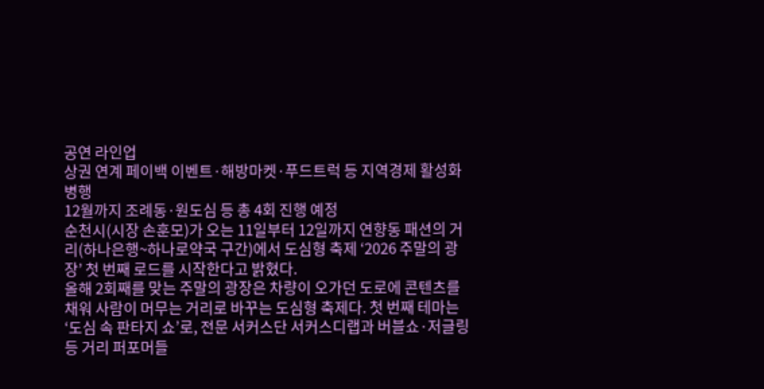공연 라인업
상권 연계 페이백 이벤트·해방마켓·푸드트럭 등 지역경제 활성화 병행
12월까지 조례동·원도심 등 총 4회 진행 예정
순천시(시장 손훈모)가 오는 11일부터 12일까지 연향동 패션의 거리(하나은행~하나로약국 구간)에서 도심형 축제 ‘2026 주말의 광장’ 첫 번째 로드를 시작한다고 밝혔다.
올해 2회째를 맞는 주말의 광장은 차량이 오가던 도로에 콘텐츠를 채워 사람이 머무는 거리로 바꾸는 도심형 축제다. 첫 번째 테마는 ‘도심 속 판타지 쇼’로, 전문 서커스단 서커스디랩과 버블쇼·저글링 등 거리 퍼포머들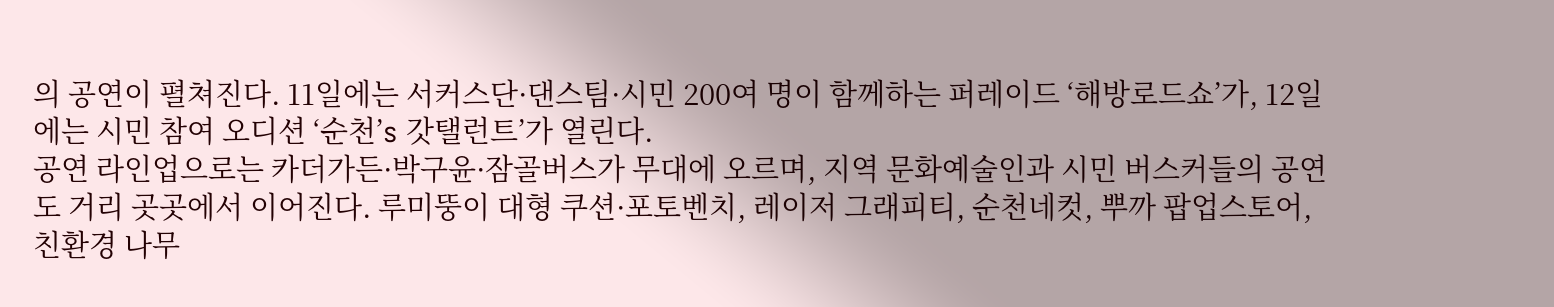의 공연이 펼쳐진다. 11일에는 서커스단·댄스팀·시민 200여 명이 함께하는 퍼레이드 ‘해방로드쇼’가, 12일에는 시민 참여 오디션 ‘순천’s 갓탤런트’가 열린다.
공연 라인업으로는 카더가든·박구윤·잠골버스가 무대에 오르며, 지역 문화예술인과 시민 버스커들의 공연도 거리 곳곳에서 이어진다. 루미뚱이 대형 쿠션·포토벤치, 레이저 그래피티, 순천네컷, 뿌까 팝업스토어, 친환경 나무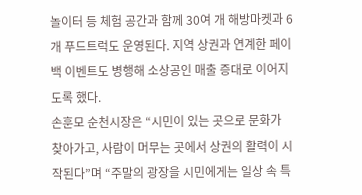놀이터 등 체험 공간과 함께 30여 개 해방마켓과 6개 푸드트럭도 운영된다. 지역 상권과 연계한 페이백 이벤트도 병행해 소상공인 매출 증대로 이어지도록 했다.
손훈모 순천시장은 “시민이 있는 곳으로 문화가 찾아가고, 사람이 머무는 곳에서 상권의 활력이 시작된다”며 “주말의 광장을 시민에게는 일상 속 특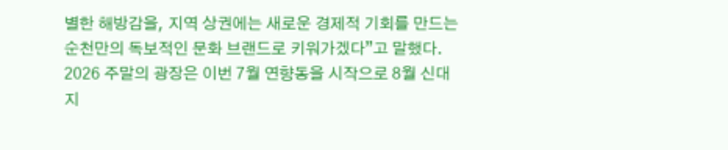별한 해방감을, 지역 상권에는 새로운 경제적 기회를 만드는 순천만의 독보적인 문화 브랜드로 키워가겠다”고 말했다.
2026 주말의 광장은 이번 7월 연향동을 시작으로 8월 신대지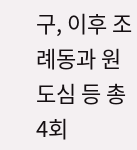구, 이후 조례동과 원도심 등 총 4회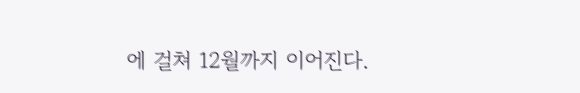에 걸쳐 12월까지 이어진다.